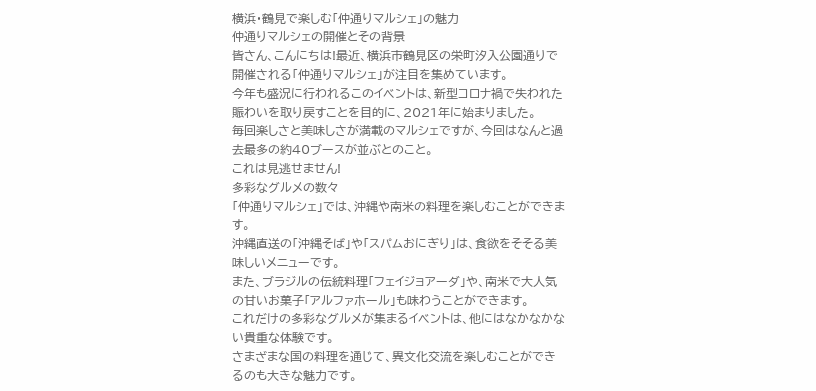横浜・鶴見で楽しむ「仲通りマルシェ」の魅力
仲通りマルシェの開催とその背景
皆さん、こんにちは!最近、横浜市鶴見区の栄町汐入公園通りで開催される「仲通りマルシェ」が注目を集めています。
今年も盛況に行われるこのイベントは、新型コロナ禍で失われた賑わいを取り戻すことを目的に、2021年に始まりました。
毎回楽しさと美味しさが満載のマルシェですが、今回はなんと過去最多の約40ブースが並ぶとのこと。
これは見逃せません!
多彩なグルメの数々
「仲通りマルシェ」では、沖縄や南米の料理を楽しむことができます。
沖縄直送の「沖縄そば」や「スパムおにぎり」は、食欲をそそる美味しいメニューです。
また、ブラジルの伝統料理「フェイジョアーダ」や、南米で大人気の甘いお菓子「アルファホール」も味わうことができます。
これだけの多彩なグルメが集まるイベントは、他にはなかなかない貴重な体験です。
さまざまな国の料理を通じて、異文化交流を楽しむことができるのも大きな魅力です。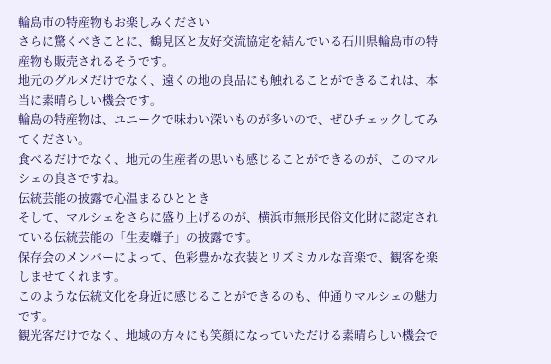輪島市の特産物もお楽しみください
さらに驚くべきことに、鶴見区と友好交流協定を結んでいる石川県輪島市の特産物も販売されるそうです。
地元のグルメだけでなく、遠くの地の良品にも触れることができるこれは、本当に素晴らしい機会です。
輪島の特産物は、ユニークで味わい深いものが多いので、ぜひチェックしてみてください。
食べるだけでなく、地元の生産者の思いも感じることができるのが、このマルシェの良さですね。
伝統芸能の披露で心温まるひととき
そして、マルシェをさらに盛り上げるのが、横浜市無形民俗文化財に認定されている伝統芸能の「生麦囃子」の披露です。
保存会のメンバーによって、色彩豊かな衣装とリズミカルな音楽で、観客を楽しませてくれます。
このような伝統文化を身近に感じることができるのも、仲通りマルシェの魅力です。
観光客だけでなく、地域の方々にも笑顔になっていただける素晴らしい機会で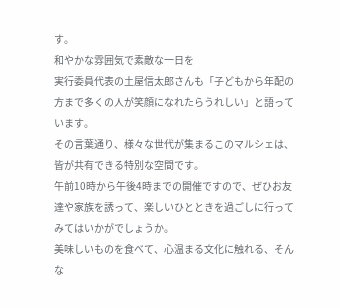す。
和やかな雰囲気で素敵な一日を
実行委員代表の土屋信太郎さんも「子どもから年配の方まで多くの人が笑顔になれたらうれしい」と語っています。
その言葉通り、様々な世代が集まるこのマルシェは、皆が共有できる特別な空間です。
午前10時から午後4時までの開催ですので、ぜひお友達や家族を誘って、楽しいひとときを過ごしに行ってみてはいかがでしょうか。
美味しいものを食べて、心温まる文化に触れる、そんな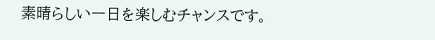素晴らしい一日を楽しむチャンスです。